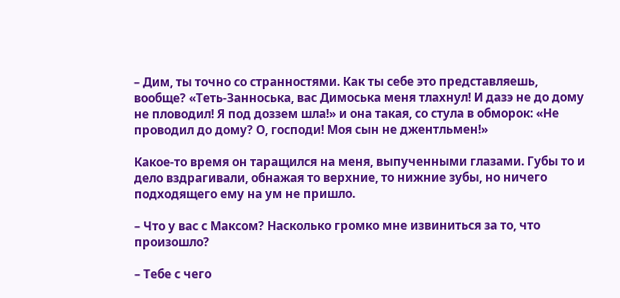– Дим, ты точно со странностями. Как ты себе это представляешь, вообще? «Теть-Занноська, вас Димоська меня тлахнул! И дазэ не до дому не пловодил! Я под доззем шла!» и она такая, со стула в обморок: «Не проводил до дому? О, господи! Моя сын не джентльмен!»

Какое-то время он таращился на меня, выпученными глазами. Губы то и дело вздрагивали, обнажая то верхние, то нижние зубы, но ничего подходящего ему на ум не пришло.

– Что у вас с Максом? Насколько громко мне извиниться за то, что произошло?

– Тебе с чего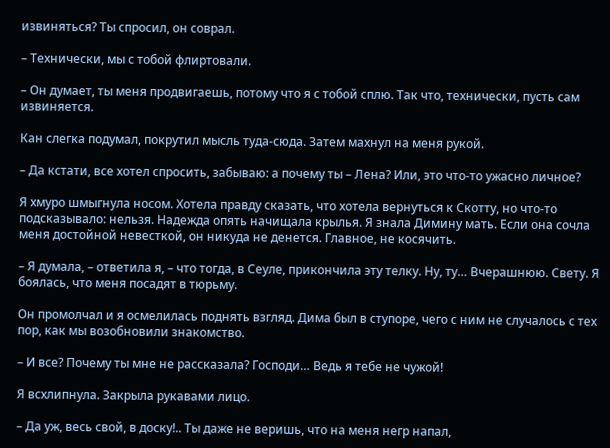извиняться? Ты спросил, он соврал.

– Технически, мы с тобой флиртовали.

– Он думает, ты меня продвигаешь, потому что я с тобой сплю. Так что, технически, пусть сам извиняется.

Кан слегка подумал, покрутил мысль туда-сюда. Затем махнул на меня рукой.

– Да кстати, все хотел спросить, забываю: а почему ты – Лена? Или, это что-то ужасно личное?

Я хмуро шмыгнула носом. Хотела правду сказать, что хотела вернуться к Скотту, но что-то подсказывало: нельзя. Надежда опять начищала крылья. Я знала Димину мать. Если она сочла меня достойной невесткой, он никуда не денется. Главное, не косячить.

– Я думала, – ответила я, – что тогда, в Сеуле, прикончила эту телку. Ну, ту… Вчерашнюю. Свету. Я боялась, что меня посадят в тюрьму.

Он промолчал и я осмелилась поднять взгляд. Дима был в ступоре, чего с ним не случалось с тех пор, как мы возобновили знакомство.

– И все? Почему ты мне не рассказала? Господи… Ведь я тебе не чужой!

Я всхлипнула. Закрыла рукавами лицо.

– Да уж, весь свой, в доску!.. Ты даже не веришь, что на меня негр напал,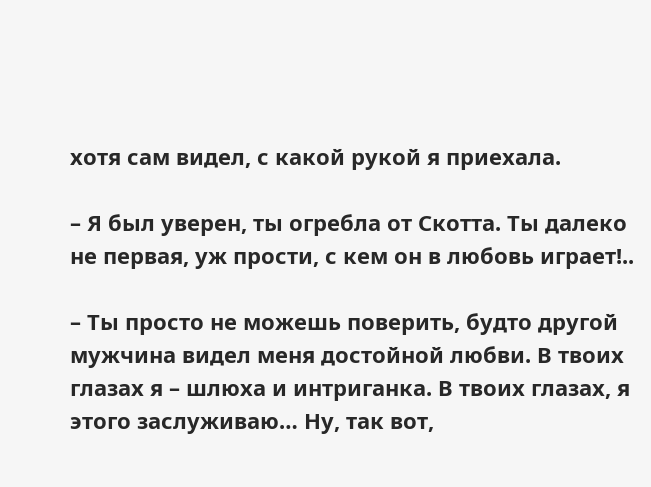хотя сам видел, с какой рукой я приехала.

– Я был уверен, ты огребла от Скотта. Ты далеко не первая, уж прости, с кем он в любовь играет!..

– Ты просто не можешь поверить, будто другой мужчина видел меня достойной любви. В твоих глазах я – шлюха и интриганка. В твоих глазах, я этого заслуживаю… Ну, так вот,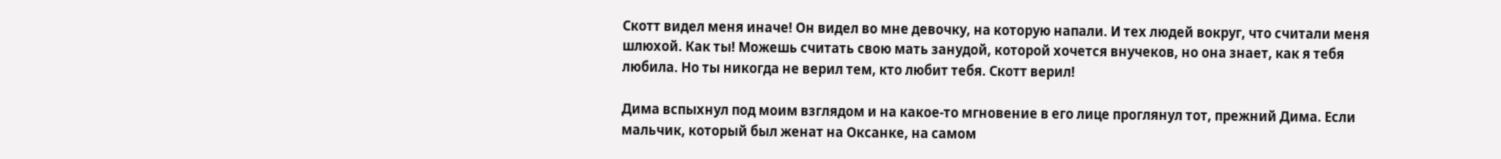Скотт видел меня иначе! Он видел во мне девочку, на которую напали. И тех людей вокруг, что считали меня шлюхой. Как ты! Можешь считать свою мать занудой, которой хочется внучеков, но она знает, как я тебя любила. Но ты никогда не верил тем, кто любит тебя. Скотт верил!

Дима вспыхнул под моим взглядом и на какое-то мгновение в его лице проглянул тот, прежний Дима. Если мальчик, который был женат на Оксанке, на самом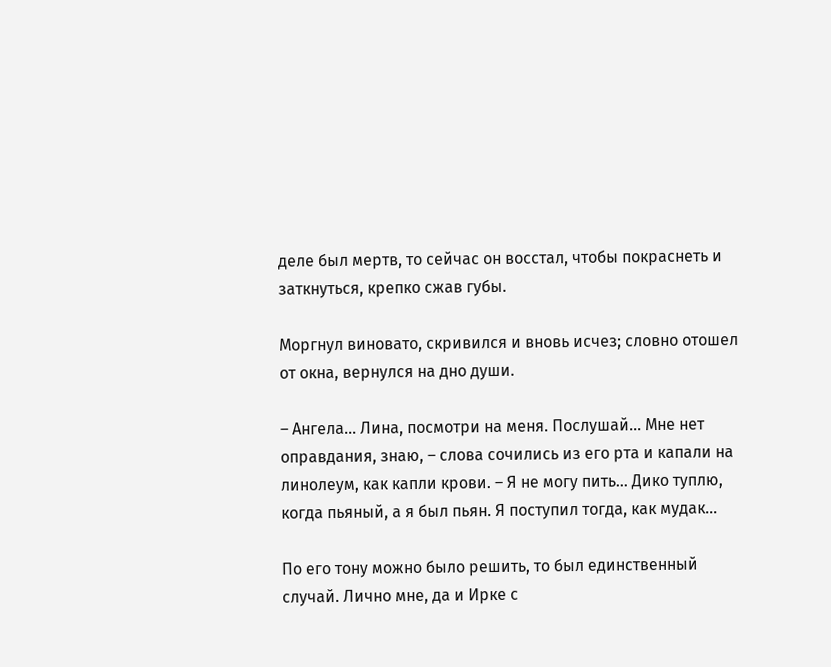деле был мертв, то сейчас он восстал, чтобы покраснеть и заткнуться, крепко сжав губы.

Моргнул виновато, скривился и вновь исчез; словно отошел от окна, вернулся на дно души.

– Ангела… Лина, посмотри на меня. Послушай… Мне нет оправдания, знаю, – слова сочились из его рта и капали на линолеум, как капли крови. – Я не могу пить… Дико туплю, когда пьяный, а я был пьян. Я поступил тогда, как мудак…

По его тону можно было решить, то был единственный случай. Лично мне, да и Ирке с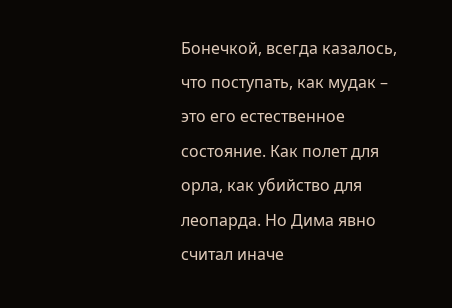Бонечкой, всегда казалось, что поступать, как мудак – это его естественное состояние. Как полет для орла, как убийство для леопарда. Но Дима явно считал иначе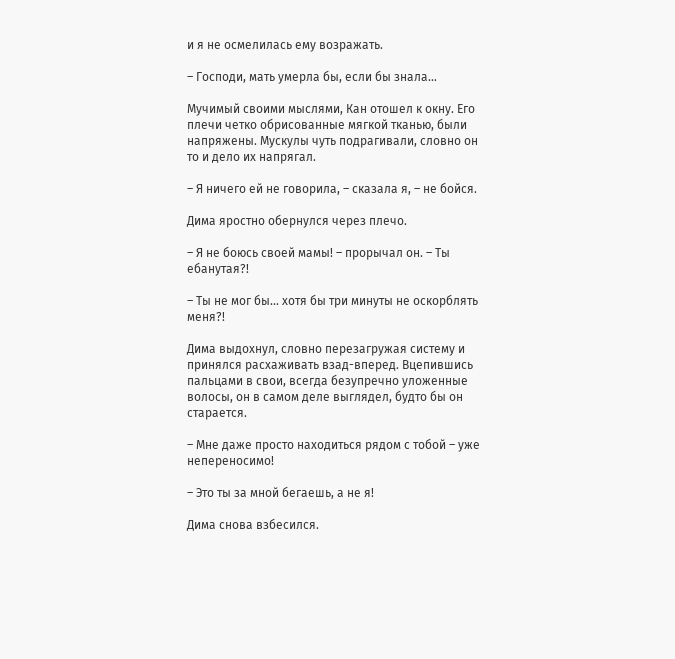и я не осмелилась ему возражать.

– Господи, мать умерла бы, если бы знала…

Мучимый своими мыслями, Кан отошел к окну. Его плечи четко обрисованные мягкой тканью, были напряжены. Мускулы чуть подрагивали, словно он то и дело их напрягал.

– Я ничего ей не говорила, – сказала я, – не бойся.

Дима яростно обернулся через плечо.

– Я не боюсь своей мамы! – прорычал он. – Ты ебанутая?!

– Ты не мог бы… хотя бы три минуты не оскорблять меня?!

Дима выдохнул, словно перезагружая систему и принялся расхаживать взад-вперед. Вцепившись пальцами в свои, всегда безупречно уложенные волосы, он в самом деле выглядел, будто бы он старается.

– Мне даже просто находиться рядом с тобой – уже непереносимо!

– Это ты за мной бегаешь, а не я!

Дима снова взбесился.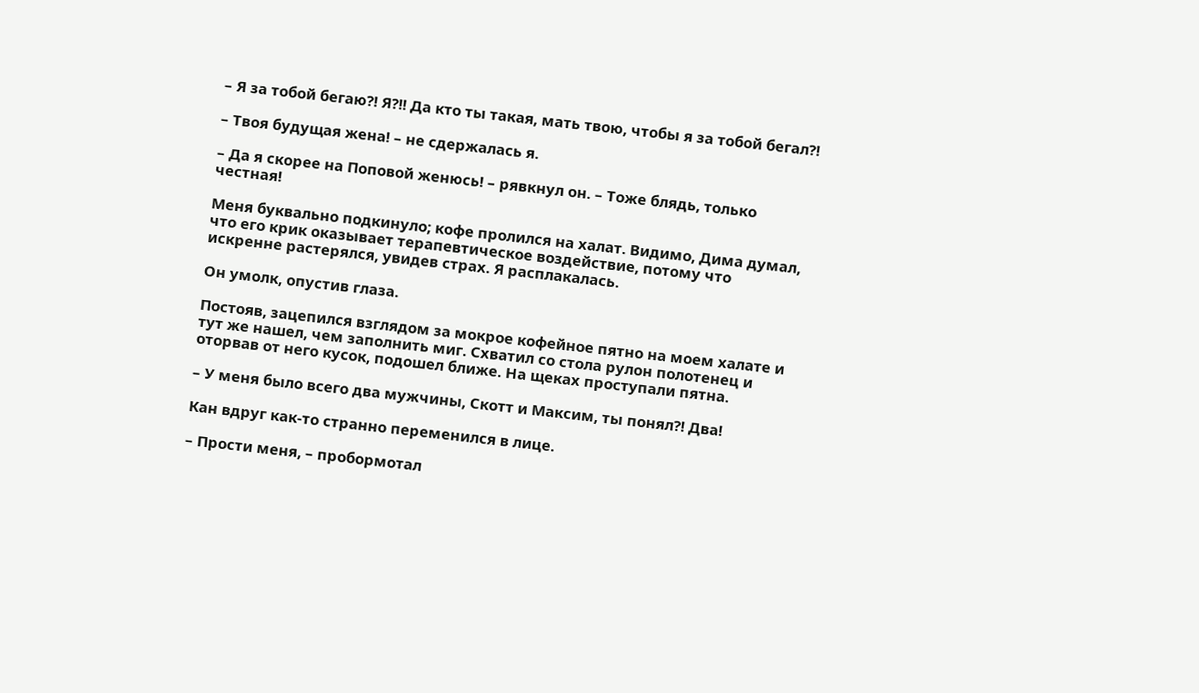– Я за тобой бегаю?! Я?!! Да кто ты такая, мать твою, чтобы я за тобой бегал?!

– Твоя будущая жена! – не сдержалась я.

– Да я скорее на Поповой женюсь! – рявкнул он. – Тоже блядь, только честная!

Меня буквально подкинуло; кофе пролился на халат. Видимо, Дима думал, что его крик оказывает терапевтическое воздействие, потому что искренне растерялся, увидев страх. Я расплакалась.

Он умолк, опустив глаза.

Постояв, зацепился взглядом за мокрое кофейное пятно на моем халате и тут же нашел, чем заполнить миг. Схватил со стола рулон полотенец и оторвав от него кусок, подошел ближе. На щеках проступали пятна.

– У меня было всего два мужчины, Скотт и Максим, ты понял?! Два!

Кан вдруг как-то странно переменился в лице.

– Прости меня, – пробормотал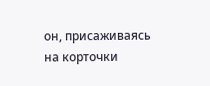он, присаживаясь на корточки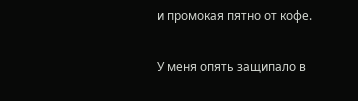и промокая пятно от кофе.

У меня опять защипало в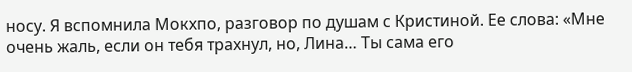носу. Я вспомнила Мокхпо, разговор по душам с Кристиной. Ее слова: «Мне очень жаль, если он тебя трахнул, но, Лина… Ты сама его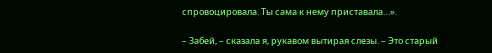спровоцировала. Ты сама к нему приставала…».

– Забей, – сказала я, рукавом вытирая слезы. – Это старый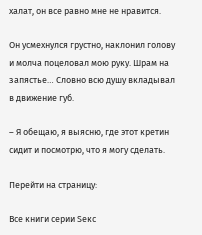халат, он все равно мне не нравится.

Он усмехнулся грустно, наклонил голову и молча поцеловал мою руку. Шрам на запястье… Словно всю душу вкладывал в движение губ.

– Я обещаю, я выясню, где этот кретин сидит и посмотрю, что я могу сделать.

Перейти на страницу:

Все книги серии Sекс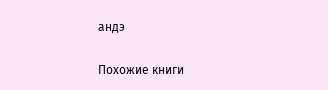андэ

Похожие книги